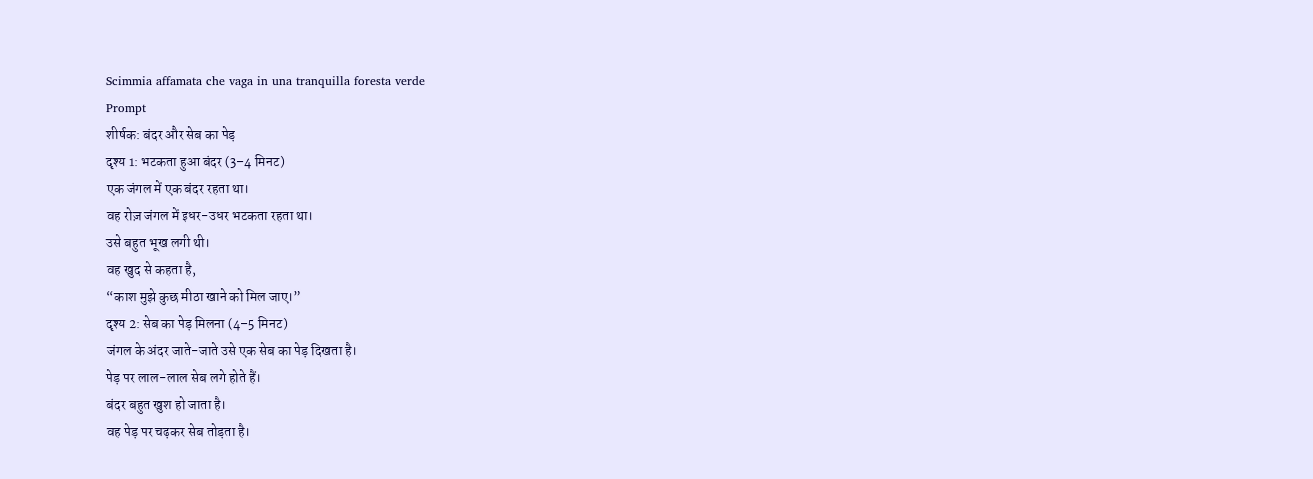Scimmia affamata che vaga in una tranquilla foresta verde
Prompt
शीर्षक: बंदर और सेब का पेड़
दृश्य 1: भटकता हुआ बंदर (3–4 मिनट)
एक जंगल में एक बंदर रहता था।
वह रोज़ जंगल में इधर-उधर भटकता रहता था।
उसे बहुत भूख लगी थी।
वह खुद से कहता है,
“काश मुझे कुछ मीठा खाने को मिल जाए।”
दृश्य 2: सेब का पेड़ मिलना (4–5 मिनट)
जंगल के अंदर जाते-जाते उसे एक सेब का पेड़ दिखता है।
पेड़ पर लाल-लाल सेब लगे होते हैं।
बंदर बहुत खुश हो जाता है।
वह पेड़ पर चढ़कर सेब तोड़ता है।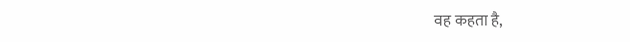वह कहता है,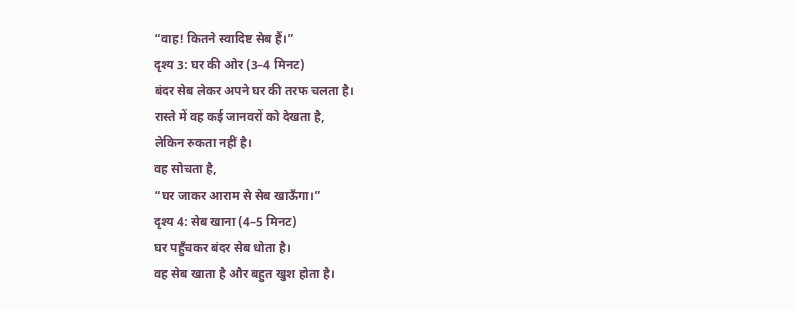“वाह! कितने स्वादिष्ट सेब हैं।”
दृश्य 3: घर की ओर (3–4 मिनट)
बंदर सेब लेकर अपने घर की तरफ चलता है।
रास्ते में वह कई जानवरों को देखता है,
लेकिन रुकता नहीं है।
वह सोचता है,
“घर जाकर आराम से सेब खाऊँगा।”
दृश्य 4: सेब खाना (4–5 मिनट)
घर पहुँचकर बंदर सेब धोता है।
वह सेब खाता है और बहुत खुश होता है।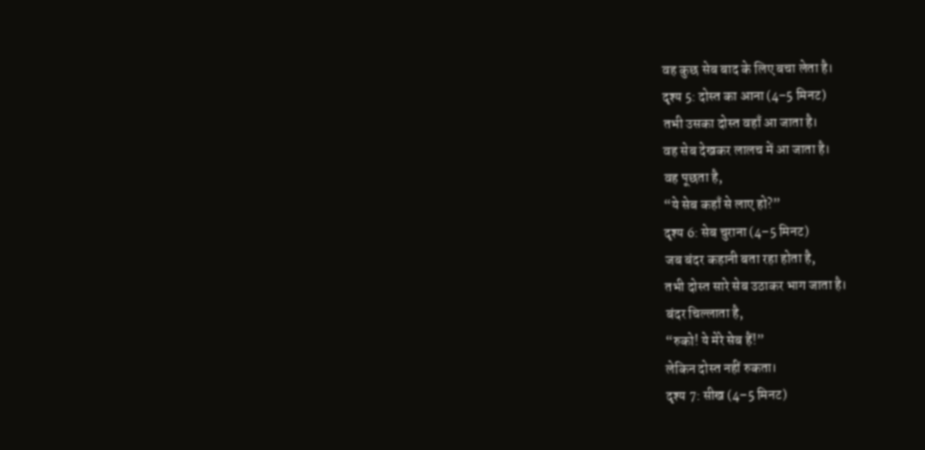वह कुछ सेब बाद के लिए बचा लेता है।
दृश्य 5: दोस्त का आना (4–5 मिनट)
तभी उसका दोस्त वहाँ आ जाता है।
वह सेब देखकर लालच में आ जाता है।
वह पूछता है,
“ये सेब कहाँ से लाए हो?”
दृश्य 6: सेब चुराना (4–5 मिनट)
जब बंदर कहानी बता रहा होता है,
तभी दोस्त सारे सेब उठाकर भाग जाता है।
बंदर चिल्लाता है,
“रुको! ये मेरे सेब हैं!”
लेकिन दोस्त नहीं रुकता।
दृश्य 7: सीख (4–5 मिनट)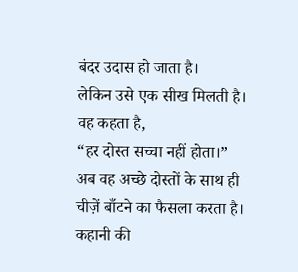बंदर उदास हो जाता है।
लेकिन उसे एक सीख मिलती है।
वह कहता है,
“हर दोस्त सच्चा नहीं होता।”
अब वह अच्छे दोस्तों के साथ ही चीज़ें बाँटने का फैसला करता है।
कहानी की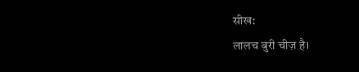सीख:
लालच बुरी चीज़ है।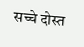सच्चे दोस्त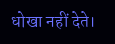धोखा नहीं देते।